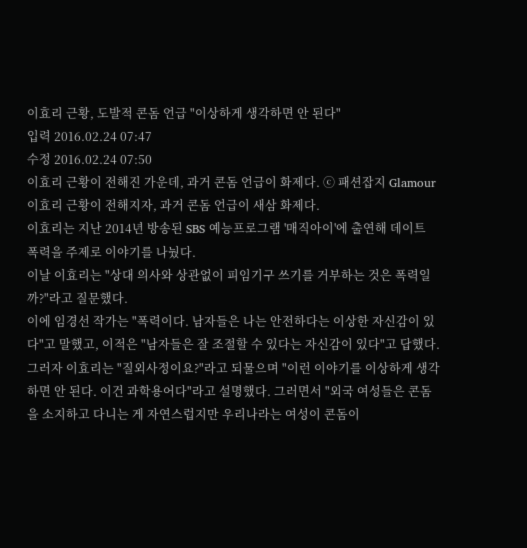이효리 근황, 도발적 콘돔 언급 "이상하게 생각하면 안 된다"
입력 2016.02.24 07:47
수정 2016.02.24 07:50
이효리 근황이 전해진 가운데, 과거 콘돔 언급이 화제다. ⓒ 패션잡지 Glamour
이효리 근황이 전해지자, 과거 콘돔 언급이 새삼 화제다.
이효리는 지난 2014년 방송된 SBS 예능프로그램 '매직아이'에 출연해 데이트 폭력을 주제로 이야기를 나눴다.
이날 이효리는 "상대 의사와 상관없이 피임기구 쓰기를 거부하는 것은 폭력일까?"라고 질문했다.
이에 임경선 작가는 "폭력이다. 남자들은 나는 안전하다는 이상한 자신감이 있다"고 말했고, 이적은 "남자들은 잘 조절할 수 있다는 자신감이 있다"고 답했다.
그러자 이효리는 "질외사정이요?"라고 되물으며 "이런 이야기를 이상하게 생각하면 안 된다. 이건 과학용어다"라고 설명했다. 그러면서 "외국 여성들은 콘돔을 소지하고 다니는 게 자연스럽지만 우리나라는 여성이 콘돔이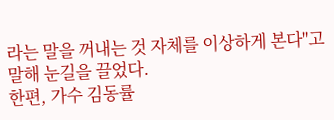라는 말을 꺼내는 것 자체를 이상하게 본다"고 말해 눈길을 끌었다.
한편, 가수 김동률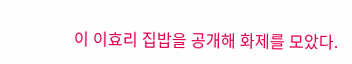이 이효리 집밥을 공개해 화제를 모았다.